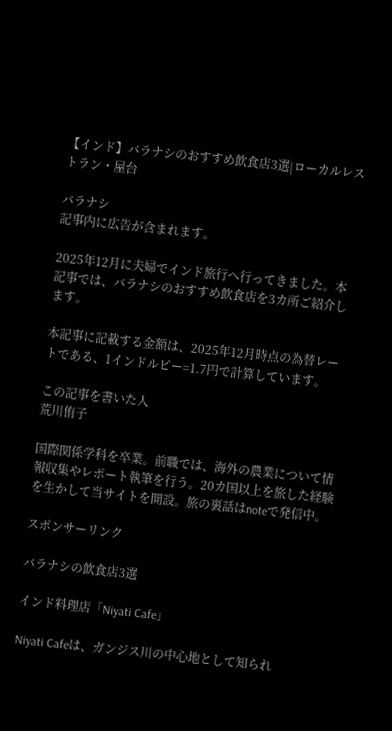【インド】バラナシのおすすめ飲食店3選|ローカルレストラン・屋台

バラナシ
記事内に広告が含まれます。

2025年12月に夫婦でインド旅行へ行ってきました。本記事では、バラナシのおすすめ飲食店を3カ所ご紹介します。

本記事に記載する金額は、2025年12月時点の為替レートである、1インドルピー=1.7円で計算しています。

この記事を書いた人
荒川侑子

国際関係学科を卒業。前職では、海外の農業について情報収集やレポート執筆を行う。20カ国以上を旅した経験を生かして当サイトを開設。旅の裏話はnoteで発信中。

スポンサーリンク

バラナシの飲食店3選

インド料理店「Niyati Cafe」

Niyati Cafeは、ガンジス川の中心地として知られ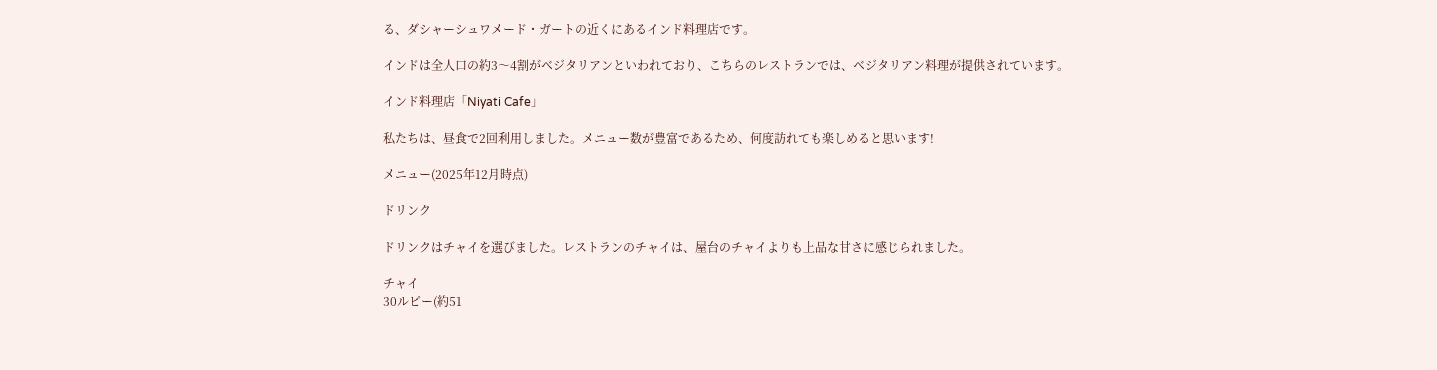る、ダシャーシュワメード・ガートの近くにあるインド料理店です。

インドは全人口の約3〜4割がベジタリアンといわれており、こちらのレストランでは、ベジタリアン料理が提供されています。

インド料理店「Niyati Cafe」

私たちは、昼食で2回利用しました。メニュー数が豊富であるため、何度訪れても楽しめると思います!

メニュー(2025年12月時点)

ドリンク

ドリンクはチャイを選びました。レストランのチャイは、屋台のチャイよりも上品な甘さに感じられました。

チャイ
30ルピー(約51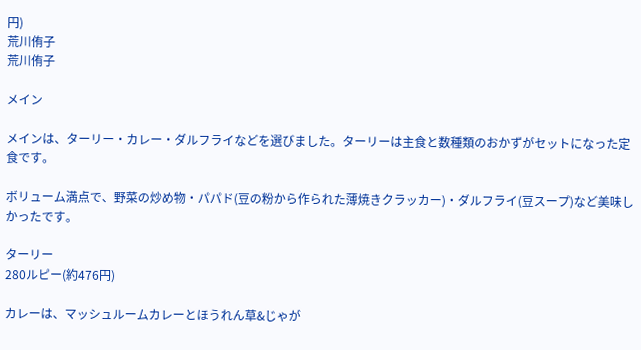円)
荒川侑子
荒川侑子

メイン

メインは、ターリー・カレー・ダルフライなどを選びました。ターリーは主食と数種類のおかずがセットになった定食です。

ボリューム満点で、野菜の炒め物・パパド(豆の粉から作られた薄焼きクラッカー)・ダルフライ(豆スープ)など美味しかったです。

ターリー
280ルピー(約476円)

カレーは、マッシュルームカレーとほうれん草&じゃが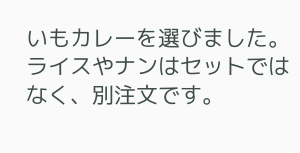いもカレーを選びました。ライスやナンはセットではなく、別注文です。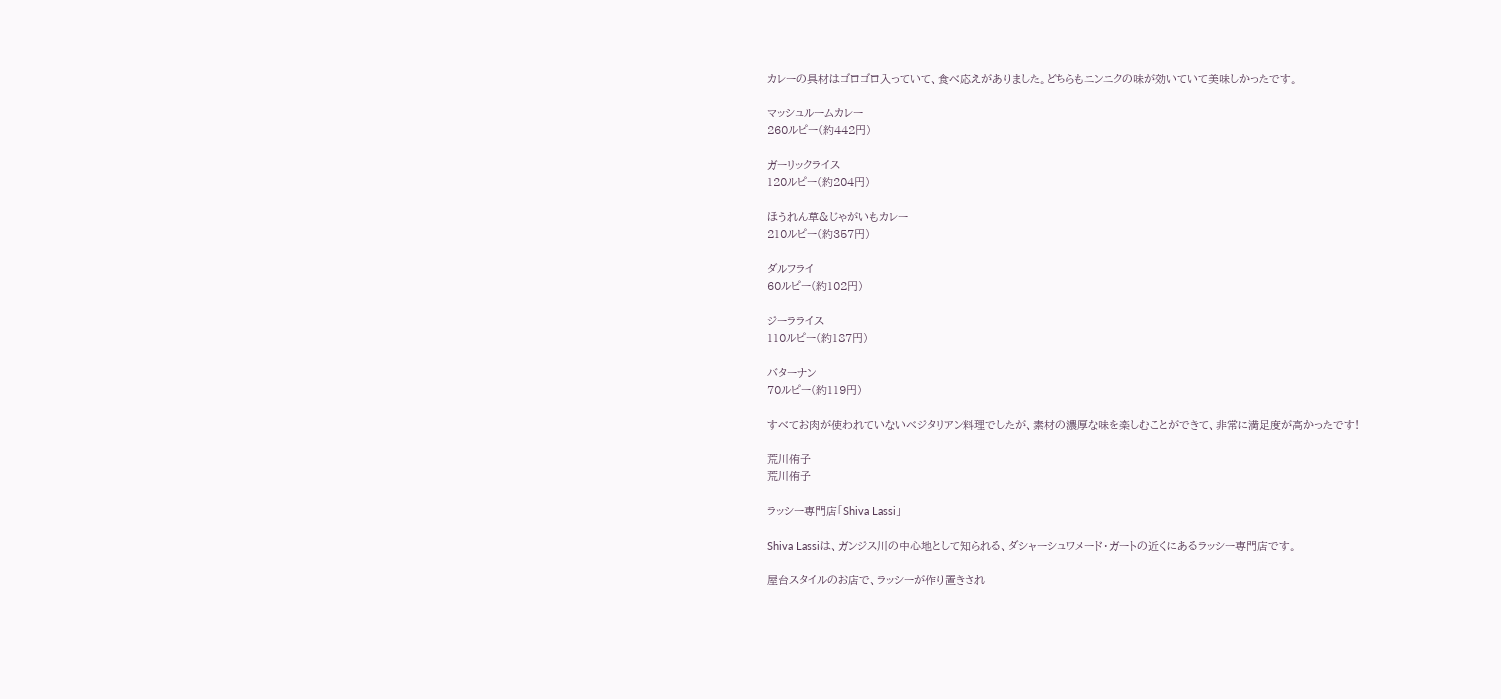カレーの具材はゴロゴロ入っていて、食べ応えがありました。どちらもニンニクの味が効いていて美味しかったです。

マッシュルームカレー
260ルピー(約442円)

ガーリックライス
120ルピー(約204円)

ほうれん草&じゃがいもカレー
210ルピー(約357円)

ダルフライ
60ルピー(約102円)

ジーラライス
110ルピー(約187円)

バターナン
70ルピー(約119円)

すべてお肉が使われていないベジタリアン料理でしたが、素材の濃厚な味を楽しむことができて、非常に満足度が高かったです!

荒川侑子
荒川侑子

ラッシー専門店「Shiva Lassi」

Shiva Lassiは、ガンジス川の中心地として知られる、ダシャーシュワメード・ガートの近くにあるラッシー専門店です。

屋台スタイルのお店で、ラッシーが作り置きされ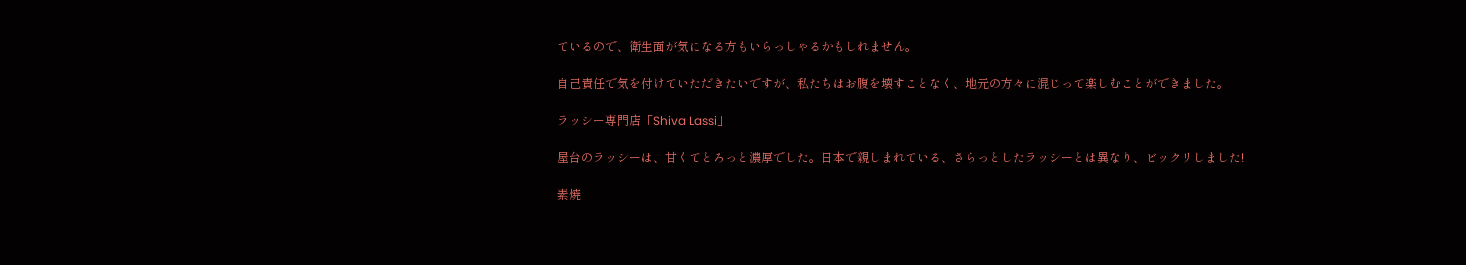ているので、衛生面が気になる方もいらっしゃるかもしれません。

自己責任で気を付けていただきたいですが、私たちはお腹を壊すことなく、地元の方々に混じって楽しむことができました。

ラッシー専門店「Shiva Lassi」

屋台のラッシーは、甘くてとろっと濃厚でした。日本で親しまれている、さらっとしたラッシーとは異なり、ビックリしました!

素焼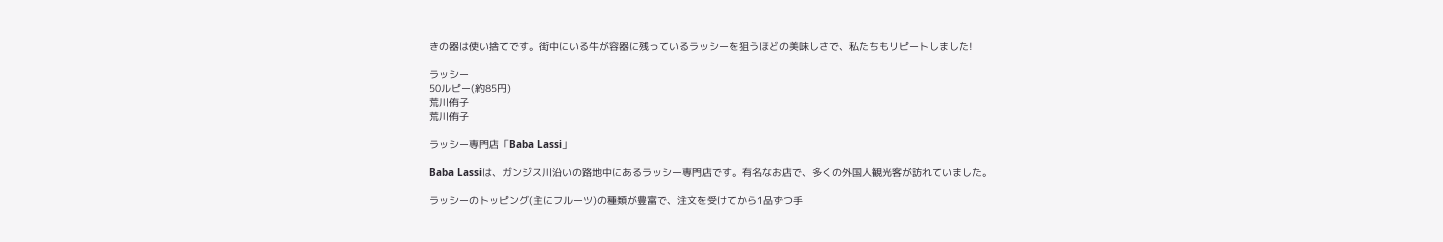きの器は使い捨てです。街中にいる牛が容器に残っているラッシーを狙うほどの美味しさで、私たちもリピートしました!

ラッシー
50ルピー(約85円)
荒川侑子
荒川侑子

ラッシー専門店「Baba Lassi」

Baba Lassiは、ガンジス川沿いの路地中にあるラッシー専門店です。有名なお店で、多くの外国人観光客が訪れていました。

ラッシーのトッピング(主にフルーツ)の種類が豊富で、注文を受けてから1品ずつ手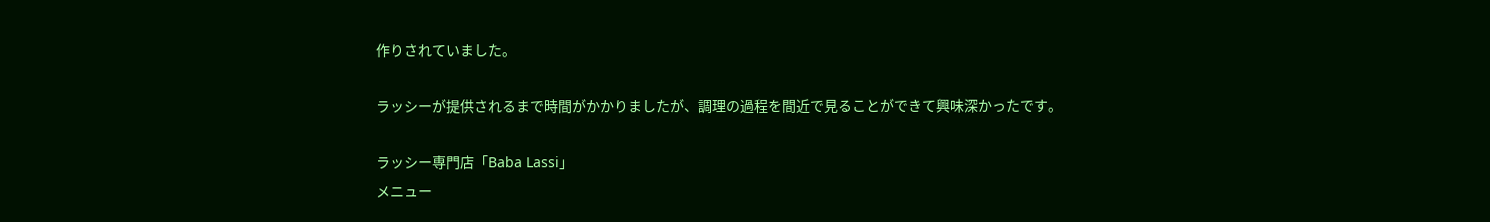作りされていました。

ラッシーが提供されるまで時間がかかりましたが、調理の過程を間近で見ることができて興味深かったです。

ラッシー専門店「Baba Lassi」
メニュー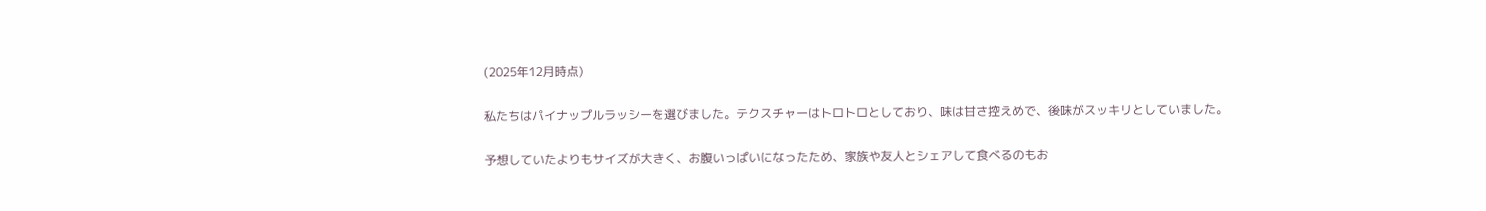(2025年12月時点)

私たちはパイナップルラッシーを選びました。テクスチャーはトロトロとしており、味は甘さ控えめで、後味がスッキリとしていました。

予想していたよりもサイズが大きく、お腹いっぱいになったため、家族や友人とシェアして食べるのもお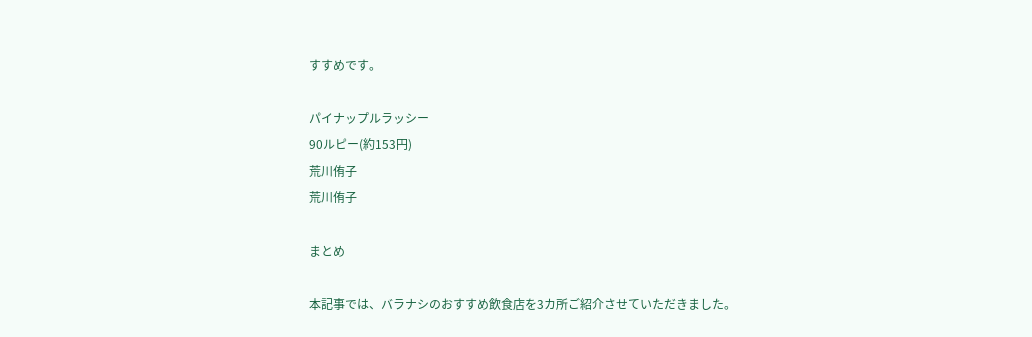すすめです。

パイナップルラッシー
90ルピー(約153円)
荒川侑子
荒川侑子

まとめ

本記事では、バラナシのおすすめ飲食店を3カ所ご紹介させていただきました。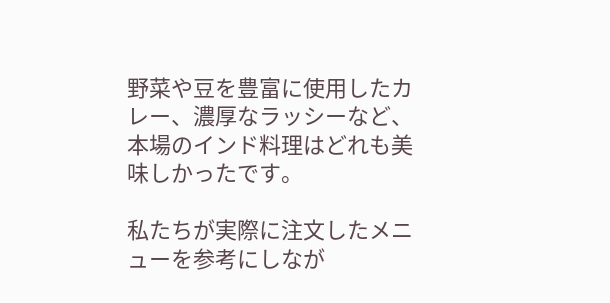野菜や豆を豊富に使用したカレー、濃厚なラッシーなど、本場のインド料理はどれも美味しかったです。

私たちが実際に注文したメニューを参考にしなが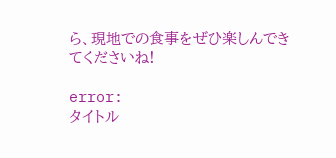ら、現地での食事をぜひ楽しんできてくださいね!

error:
タイトル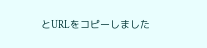とURLをコピーしました